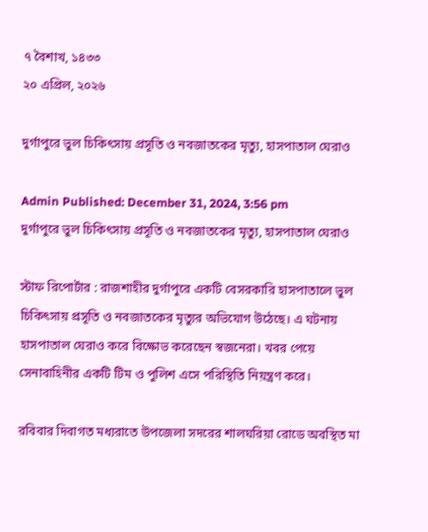৭ বৈশাখ, ১৪৩৩
২০ এপ্রিল, ২০২৬

দুর্গাপুরে ভুল চিকিৎসায় প্রসূতি ও নবজাতকের মৃত্যু, হাসপাতাল ঘেরাও

Admin Published: December 31, 2024, 3:56 pm
দুর্গাপুরে ভুল চিকিৎসায় প্রসূতি ও নবজাতকের মৃত্যু, হাসপাতাল ঘেরাও

স্টাফ রিপোর্টার : রাজশাহীর দুর্গাপুরে একটি বেসরকারি হাসপাতালে ভুল চিকিৎসায় প্রসূতি ও নবজাতকের মৃত্যুর অভিযোগ উঠেছে। এ ঘটনায় হাসপাতাল ঘেরাও করে বিক্ষোভ করেছেন স্বজনেরা। খবর পেয়ে সেনাবাহিনীর একটি টিম ও পুলিশ এসে পরিস্থিতি নিয়ন্ত্রণ করে।

রবিবার দিবাগত মধ্যরাতে উপজেলা সদরের শালঘরিয়া রোডে অবস্থিত মা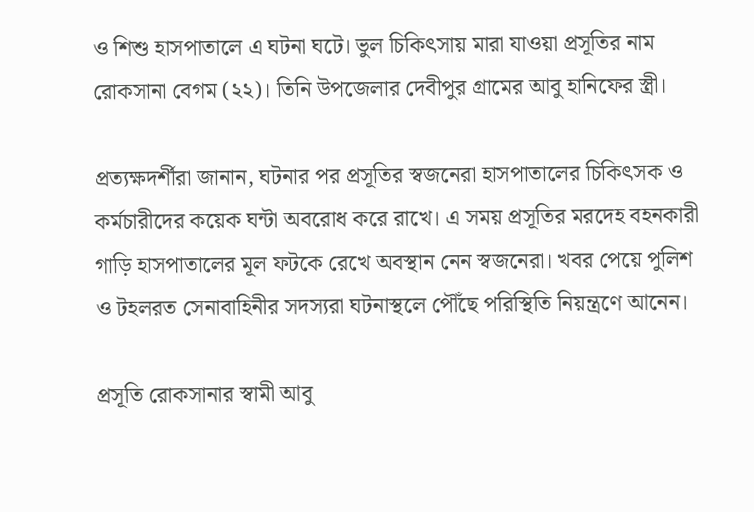ও শিশু হাসপাতালে এ ঘটনা ঘটে। ভুল চিকিৎসায় মারা যাওয়া প্রসূতির নাম রোকসানা বেগম (২২)। তিনি উপজেলার দেবীপুর গ্রামের আবু হানিফের স্ত্রী।

প্রত্যক্ষদর্শীরা জানান, ঘটনার পর প্রসূতির স্বজনেরা হাসপাতালের চিকিৎসক ও কর্মচারীদের কয়েক ঘন্টা অবরোধ করে রাখে। এ সময় প্রসূতির মরদেহ বহনকারী গাড়ি হাসপাতালের মূল ফটকে রেখে অবস্থান নেন স্বজনেরা। খবর পেয়ে পুলিশ ও টহলরত সেনাবাহিনীর সদস্যরা ঘটনাস্থলে পৌঁছে পরিস্থিতি নিয়ন্ত্রণে আনেন।

প্রসূতি রোকসানার স্বামী আবু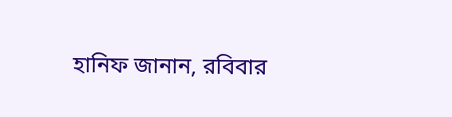হানিফ জানান, রবিবার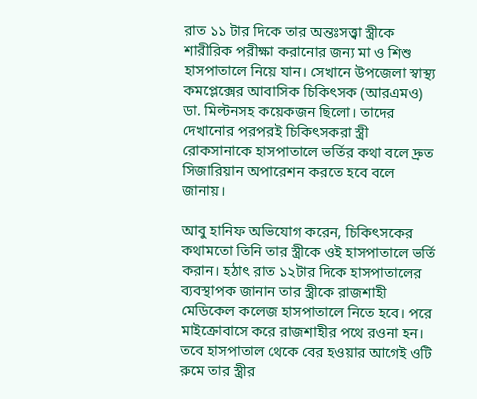রাত ১১ টার দিকে তার অন্তঃসত্ত্বা স্ত্রীকে শারীরিক পরীক্ষা করানোর জন্য মা ও শিশু হাসপাতালে নিয়ে যান। সেখানে উপজেলা স্বাস্থ্য কমপ্লেক্সের আবাসিক চিকিৎসক (আরএমও) ডা. মিল্টনসহ কয়েকজন ছিলো। তাদের  দেখানোর পরপরই চিকিৎসকরা স্ত্রী রোকসানাকে হাসপাতালে ভর্তির কথা বলে দ্রুত সিজারিয়ান অপারেশন করতে হবে বলে জানায়।

আবু হানিফ অভিযোগ করেন, চিকিৎসকের কথামতো তিনি তার স্ত্রীকে ওই হাসপাতালে ভর্তি করান। হঠাৎ রাত ১২টার দিকে হাসপাতালের ব্যবস্থাপক জানান তার স্ত্রীকে রাজশাহী মেডিকেল কলেজ হাসপাতালে নিতে হবে। পরে মাইক্রোবাসে করে রাজশাহীর পথে রওনা হন। তবে হাসপাতাল থেকে বের হওয়ার আগেই ওটি রুমে তার স্ত্রীর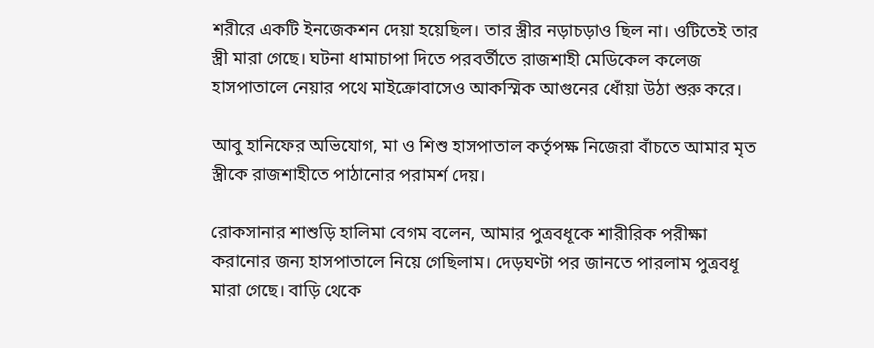শরীরে একটি ইনজেকশন দেয়া হয়েছিল। তার স্ত্রীর নড়াচড়াও ছিল না। ওটিতেই তার স্ত্রী মারা গেছে। ঘটনা ধামাচাপা দিতে পরবর্তীতে রাজশাহী মেডিকেল কলেজ হাসপাতালে নেয়ার পথে মাইক্রোবাসেও আকস্মিক আগুনের ধোঁয়া উঠা শুরু করে।

আবু হানিফের অভিযোগ, মা ও শিশু হাসপাতাল কর্তৃপক্ষ নিজেরা বাঁচতে আমার মৃত স্ত্রীকে রাজশাহীতে পাঠানোর পরামর্শ দেয়।

রোকসানার শাশুড়ি হালিমা বেগম বলেন, আমার পুত্রবধূকে শারীরিক পরীক্ষা করানোর জন্য হাসপাতালে নিয়ে গেছিলাম। দেড়ঘণ্টা পর জানতে পারলাম পুত্রবধূ মারা গেছে। বাড়ি থেকে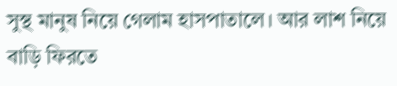সুস্থ মানুষ নিয়ে গেলাম হাসপাতালে। আর লাশ নিয়ে বাড়ি ফিরতে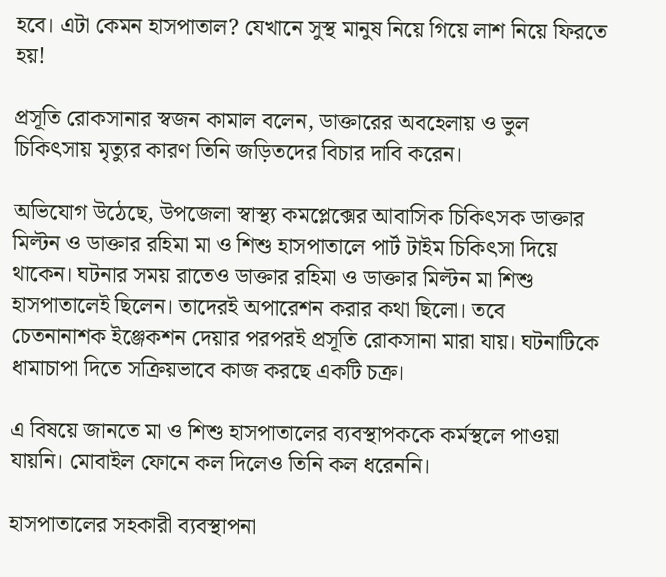হবে। এটা কেমন হাসপাতাল? যেখানে সুস্থ মানুষ নিয়ে গিয়ে লাশ নিয়ে ফিরতে হয়!

প্রসূতি রোকসানার স্বজন কামাল বলেন, ডাক্তারের অবহেলায় ও ভুল চিকিৎসায় মৃত্যুর কারণ তিনি জড়িতদের বিচার দাবি করেন।

অভিযোগ উঠেছে, উপজেলা স্বাস্থ্য কমপ্লেক্সের আবাসিক চিকিৎসক ডাক্তার মিল্টন ও ডাক্তার রহিমা মা ও শিশু হাসপাতালে পার্ট টাইম চিকিৎসা দিয়ে থাকেন। ঘটনার সময় রাতেও ডাক্তার রহিমা ও ডাক্তার মিল্টন মা শিশু হাসপাতালেই ছিলেন। তাদেরই অপারেশন করার কথা ছিলো। তবে চেতনানাশক ইঞ্জেকশন দেয়ার পরপরই প্রসূতি রোকসানা মারা যায়। ঘটনাটিকে ধামাচাপা দিতে সক্রিয়ভাবে কাজ করছে একটি চক্র।

এ বিষয়ে জানতে মা ও শিশু হাসপাতালের ব্যবস্থাপককে কর্মস্থলে পাওয়া যায়নি। মোবাইল ফোনে কল দিলেও তিনি কল ধরেননি।

হাসপাতালের সহকারী ব্যবস্থাপনা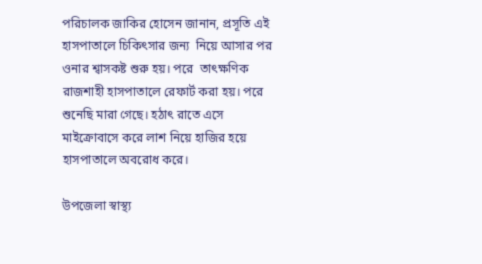পরিচালক জাকির হোসেন জানান, প্রসূতি এই হাসপাতালে চিকিৎসার জন্য  নিয়ে আসার পর ওনার শ্বাসকষ্ট শুরু হয়। পরে  তাৎক্ষণিক রাজশাহী হাসপাতালে রেফার্ট করা হয়। পরে শুনেছি মারা গেছে। হঠাৎ রাতে এসে মাইক্রোবাসে করে লাশ নিয়ে হাজির হয়ে হাসপাতালে অবরোধ করে।

উপজেলা স্বাস্থ্য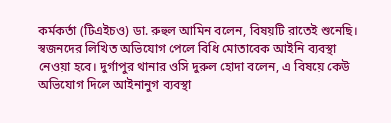কর্মকর্তা (টিএইচও) ডা. রুহুল আমিন বলেন, বিষয়টি রাতেই শুনেছি। স্বজনদের লিখিত অভিযোগ পেলে বিধি মোতাবেক আইনি ব্যবস্থা নেওয়া হবে। দুর্গাপুর থানার ওসি দুরুল হোদা বলেন, এ বিষয়ে কেউ অভিযোগ দিলে আইনানুগ ব্যবস্থা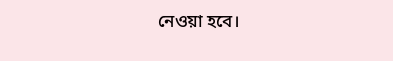নেওয়া হবে।